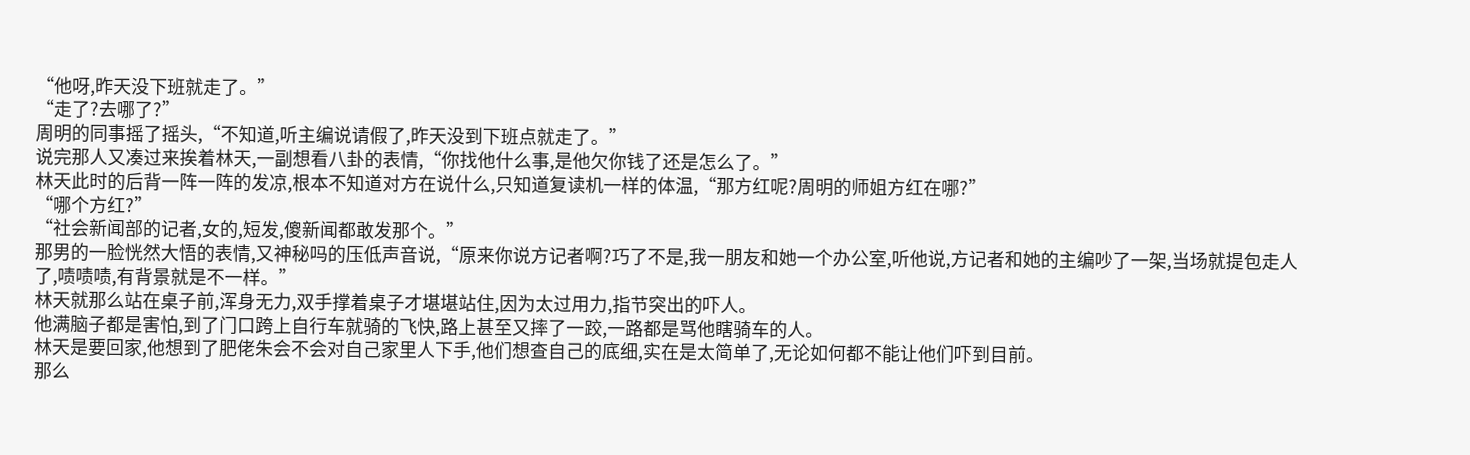“他呀,昨天没下班就走了。”
“走了?去哪了?”
周明的同事摇了摇头,“不知道,听主编说请假了,昨天没到下班点就走了。”
说完那人又凑过来挨着林天,一副想看八卦的表情,“你找他什么事,是他欠你钱了还是怎么了。”
林天此时的后背一阵一阵的发凉,根本不知道对方在说什么,只知道复读机一样的体温,“那方红呢?周明的师姐方红在哪?”
“哪个方红?”
“社会新闻部的记者,女的,短发,傻新闻都敢发那个。”
那男的一脸恍然大悟的表情,又神秘吗的压低声音说,“原来你说方记者啊?巧了不是,我一朋友和她一个办公室,听他说,方记者和她的主编吵了一架,当场就提包走人了,啧啧啧,有背景就是不一样。”
林天就那么站在桌子前,浑身无力,双手撑着桌子才堪堪站住,因为太过用力,指节突出的吓人。
他满脑子都是害怕,到了门口跨上自行车就骑的飞快,路上甚至又摔了一跤,一路都是骂他瞎骑车的人。
林天是要回家,他想到了肥佬朱会不会对自己家里人下手,他们想查自己的底细,实在是太简单了,无论如何都不能让他们吓到目前。
那么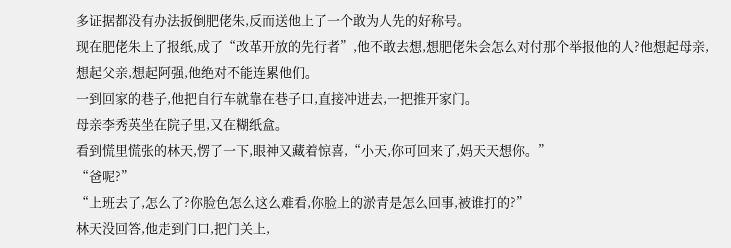多证据都没有办法扳倒肥佬朱,反而送他上了一个敢为人先的好称号。
现在肥佬朱上了报纸,成了“改革开放的先行者”,他不敢去想,想肥佬朱会怎么对付那个举报他的人?他想起母亲,想起父亲,想起阿强,他绝对不能连累他们。
一到回家的巷子,他把自行车就靠在巷子口,直接冲进去,一把推开家门。
母亲李秀英坐在院子里,又在糊纸盒。
看到慌里慌张的林天,愣了一下,眼神又藏着惊喜,“小天,你可回来了,妈天天想你。”
“爸呢?”
“上班去了,怎么了?你脸色怎么这么难看,你脸上的淤青是怎么回事,被谁打的?”
林天没回答,他走到门口,把门关上,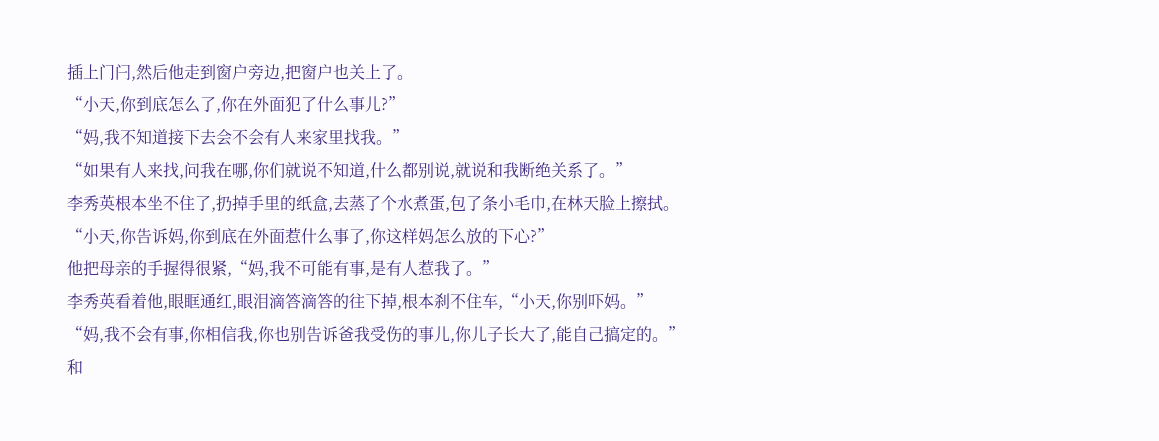插上门闩,然后他走到窗户旁边,把窗户也关上了。
“小天,你到底怎么了,你在外面犯了什么事儿?”
“妈,我不知道接下去会不会有人来家里找我。”
“如果有人来找,问我在哪,你们就说不知道,什么都别说,就说和我断绝关系了。”
李秀英根本坐不住了,扔掉手里的纸盒,去蒸了个水煮蛋,包了条小毛巾,在林天脸上擦拭。
“小天,你告诉妈,你到底在外面惹什么事了,你这样妈怎么放的下心?”
他把母亲的手握得很紧,“妈,我不可能有事,是有人惹我了。”
李秀英看着他,眼眶通红,眼泪滴答滴答的往下掉,根本刹不住车,“小天,你别吓妈。”
“妈,我不会有事,你相信我,你也别告诉爸我受伤的事儿,你儿子长大了,能自己搞定的。”
和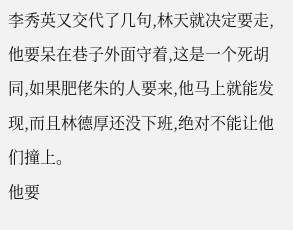李秀英又交代了几句,林天就决定要走,他要呆在巷子外面守着,这是一个死胡同,如果肥佬朱的人要来,他马上就能发现,而且林德厚还没下班,绝对不能让他们撞上。
他要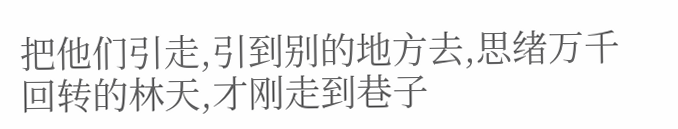把他们引走,引到别的地方去,思绪万千回转的林天,才刚走到巷子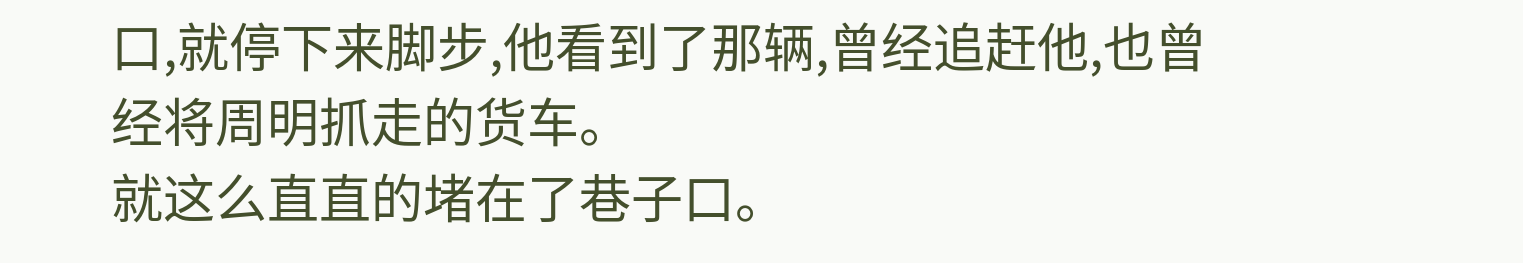口,就停下来脚步,他看到了那辆,曾经追赶他,也曾经将周明抓走的货车。
就这么直直的堵在了巷子口。